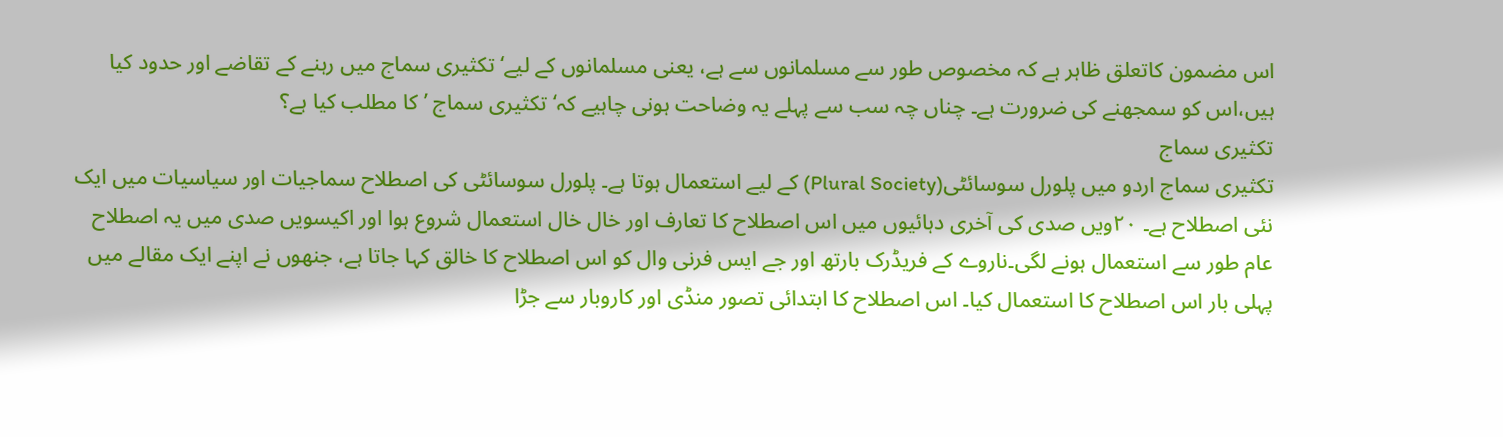اس مضمون کاتعلق ظاہر ہے کہ مخصوص طور سے مسلمانوں سے ہے، یعنی مسلمانوں کے لیے‘ تکثیری سماج میں رہنے کے تقاضے اور حدود کیا ہیں،اس کو سمجھنے کی ضرورت ہے۔ چناں چہ سب سے پہلے یہ وضاحت ہونی چاہیے کہ‘ تکثیری سماج ’ کا مطلب کیا ہے؟
تکثیری سماج
تکثیری سماج اردو میں پلورل سوسائٹی(Plural Society) کے لیے استعمال ہوتا ہے۔ پلورل سوسائٹی کی اصطلاح سماجیات اور سیاسیات میں ایک نئی اصطلاح ہے۔ ۲۰ویں صدی کی آخری دہائیوں میں اس اصطلاح کا تعارف اور خال خال استعمال شروع ہوا اور اکیسویں صدی میں یہ اصطلاح عام طور سے استعمال ہونے لگی۔ناروے کے فریڈرک بارتھ اور جے ایس فرنی وال کو اس اصطلاح کا خالق کہا جاتا ہے، جنھوں نے اپنے ایک مقالے میں پہلی بار اس اصطلاح کا استعمال کیا۔ اس اصطلاح کا ابتدائی تصور منڈی اور کاروبار سے جڑا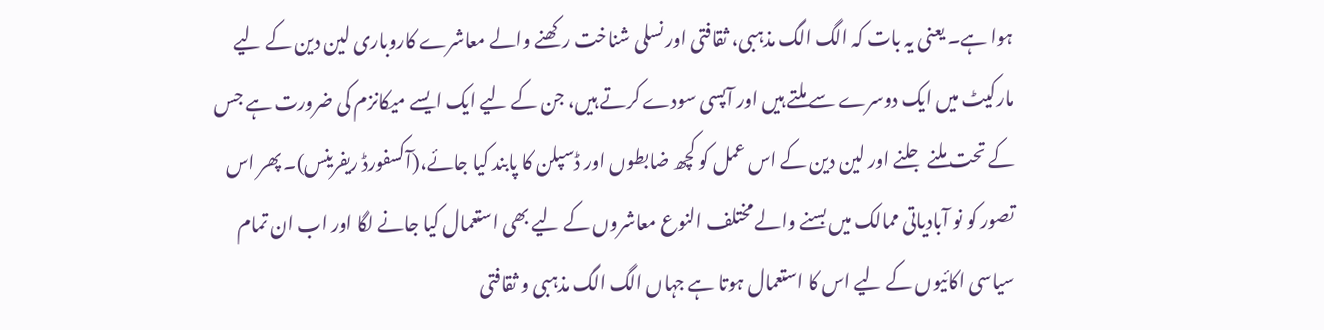ہوا ہے۔ یعنی یہ بات کہ الگ الگ مذہبی، ثقافتی اور نسلی شناخت رکھنے والے معاشرے کاروباری لین دین کے لیے مارکیٹ میں ایک دوسرے سے ملتے ہیں اور آپسی سودے کرتے ہیں، جن کے لیے ایک ایسے میکانزم کی ضرورت ہے جس کے تحت ملنے جلنے اور لین دین کے اس عمل کو کچھ ضابطوں اور ڈسپلن کا پابند کیا جائے،(آکسفورڈ ریفرینس)۔ پھر اس تصور کو نو آبادیاتی ممالک میں بسنے والے مختلف النوع معاشروں کے لیے بھی استعمال کیا جانے لگا اور اب ان تمام سیاسی اکائیوں کے لیے اس کا استعمال ہوتا ہے جہاں الگ الگ مذہبی و ثقافتی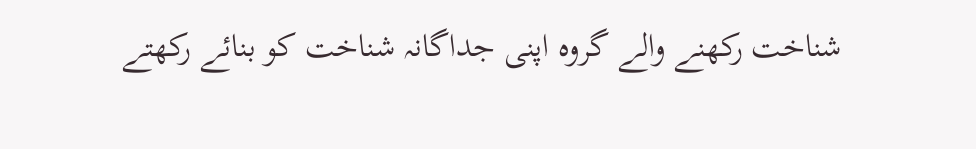شناخت رکھنے والے گروہ اپنی جداگانہ شناخت کو بنائے رکھتے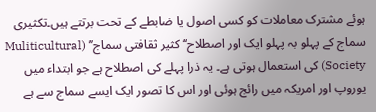ہوئے مشترک معاملات کو کسی اصول یا ضابطے کے تحت برتتے ہیں۔تکثیری سماج کے پہلو بہ پہلو ایک اور اصطلاح‘‘ کثیر ثقافتی سماج’’ (Muliticultural Society) کی استعمال ہوتی ہے۔ یہ ذرا پہلے کی اصطلاح ہے جو ابتداء میں یوروپ اور امریکہ میں رائج ہوئی اور اس کا تصور ایک ایسے سماج سے ہے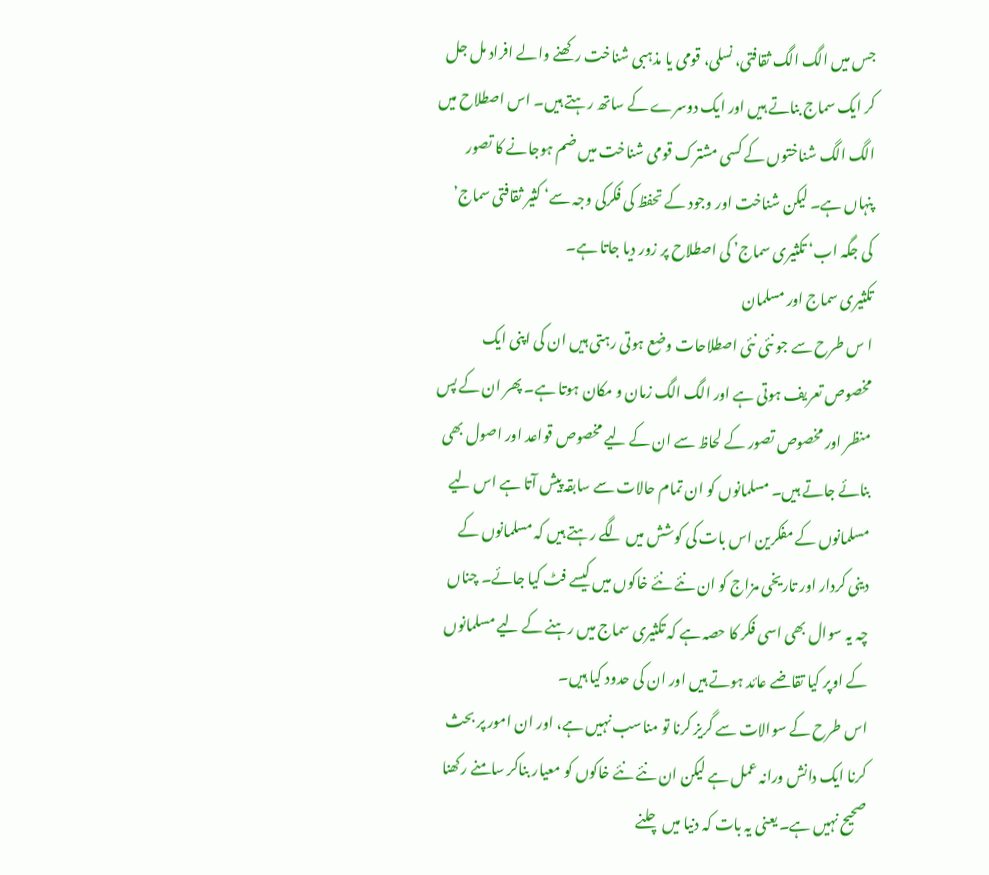جس میں الگ الگ ثقافتی، نسلی، قومی یا مذہبی شناخت رکھنے والے افراد مل جل کر ایک سماج بناتے ہیں اور ایک دوسرے کے ساتھ رہتے ہیں۔ اس اصطلاح میں الگ الگ شناختوں کے کسی مشترک قومی شناخت میں ضم ہوجانے کا تصور پنہاں ہے۔ لیکن شناخت اور وجود کے تحفظ کی فکرکی وجہ سے‘ کثیر ثقافتی سماج’ کی جگہ اب‘ تکثیری سماج’ کی اصطلاح پر زور دیا جاتا ہے۔
تکثیری سماج اور مسلمان
ا س طرح سے جو نئی نئی اصطلاحات وضع ہوتی رہتی ہیں ان کی اپنی ایک مخصوص تعریف ہوتی ہے اور الگ الگ زمان و مکان ہوتا ہے۔ پھر ان کے پس منظر اور مخصوص تصور کے لحاظ سے ان کے لیے مخصوص قواعد اور اصول بھی بنائے جاتے ہیں۔ مسلمانوں کو ان تمام حالات سے سابقہ پیش آتا ہے اس لیے مسلمانوں کے مفکرین اس بات کی کوشش میں لگے رہتے ہیں کہ مسلمانوں کے دینی کردار اور تاریخی مزاج کو ان نئے نئے خاکوں میں کیسے فٹ کیا جائے۔ چناں چہ یہ سوال بھی اسی فکر کا حصہ ہے کہ تکثیری سماج میں رہنے کے لیے مسلمانوں کے اوپر کیا تقاضے عائد ہوتے ہیں اور ان کی حدود کیا ہیں۔
اس طرح کے سوالات سے گریز کرنا تو مناسب نہیں ہے، اور ان امور پر بحث کرنا ایک دانش ورانہ عمل ہے لیکن ان نئے نئے خاکوں کو معیار بناکر سامنے رکھنا صحیح نہیں ہے۔ یعنی یہ بات کہ دنیا میں چلنے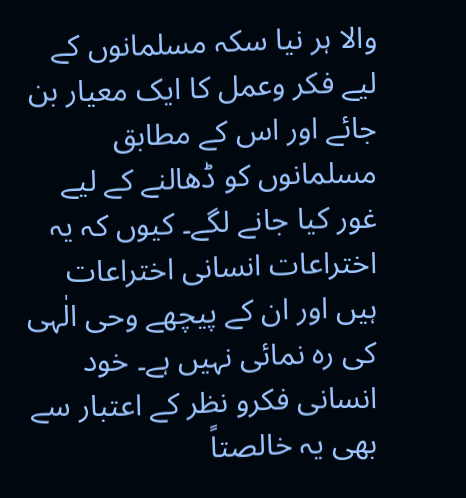والا ہر نیا سکہ مسلمانوں کے لیے فکر وعمل کا ایک معیار بن جائے اور اس کے مطابق مسلمانوں کو ڈھالنے کے لیے غور کیا جانے لگے۔ کیوں کہ یہ اختراعات انسانی اختراعات ہیں اور ان کے پیچھے وحی الٰہی کی رہ نمائی نہیں ہے۔ خود انسانی فکرو نظر کے اعتبار سے بھی یہ خالصتاً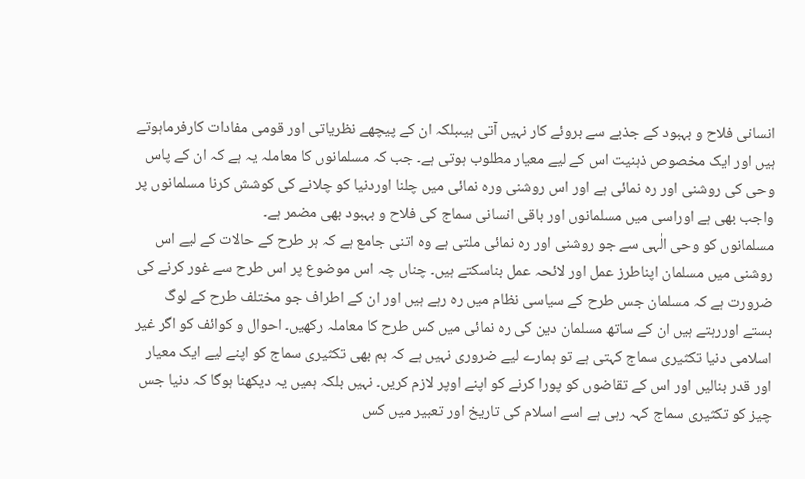انسانی فلاح و بہبود کے جذبے سے بروئے کار نہیں آتی ہیںبلکہ ان کے پیچھے نظریاتی اور قومی مفادات کارفرماہوتے ہیں اور ایک مخصوص ذہنیت اس کے لیے معیار مطلوب ہوتی ہے۔ جب کہ مسلمانوں کا معاملہ یہ ہے کہ ان کے پاس وحی کی روشنی اور رہ نمائی ہے اور اس روشنی ورہ نمائی میں چلنا اوردنیا کو چلانے کی کوشش کرنا مسلمانوں پر واجب بھی ہے اوراسی میں مسلمانوں اور باقی انسانی سماج کی فلاح و بہبود بھی مضمر ہے۔
مسلمانوں کو وحی الٰہی سے جو روشنی اور رہ نمائی ملتی ہے وہ اتنی جامع ہے کہ ہر طرح کے حالات کے لیے اس روشنی میں مسلمان اپناطرز عمل اور لائحہ عمل بناسکتے ہیں۔ چناں چہ اس موضوع پر اس طرح سے غور کرنے کی ضرورت ہے کہ مسلمان جس طرح کے سیاسی نظام میں رہ رہے ہیں اور ان کے اطراف جو مختلف طرح کے لوگ بستے اوررہتے ہیں ان کے ساتھ مسلمان دین کی رہ نمائی میں کس طرح کا معاملہ رکھیں۔ احوال و کوائف کو اگر غیر اسلامی دنیا تکثیری سماج کہتی ہے تو ہمارے لیے ضروری نہیں ہے کہ ہم بھی تکثیری سماج کو اپنے لیے ایک معیار اور قدر بنالیں اور اس کے تقاضوں کو پورا کرنے کو اپنے اوپر لازم کریں۔ نہیں بلکہ ہمیں یہ دیکھنا ہوگا کہ دنیا جس چیز کو تکثیری سماج کہہ رہی ہے اسے اسلام کی تاریخ اور تعبیر میں کس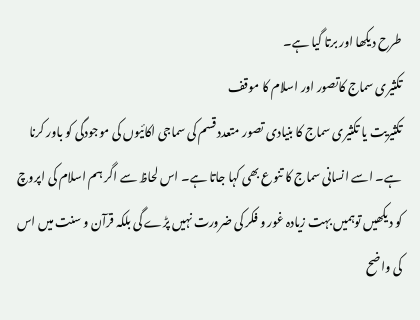طرح دیکھا اور برتا گیا ہے۔
تکثیری سماج کاتصور اور اسلام کا موقف
تکثیریت یا تکثیری سماج کا بنیادی تصور متعدد قسم کی سماجی اکائیوں کی موجودگی کو باور کرنا ہے۔ اسے انسانی سماج کا تنوع بھی کہا جاتا ہے۔ اس لحاظ سے اگر ہم اسلام کی اپروچ کو دیکھیں توہمیں بہت زیادہ غور و فکر کی ضرورت نہیں پڑے گی بلکہ قرآن و سنت میں اس کی واضح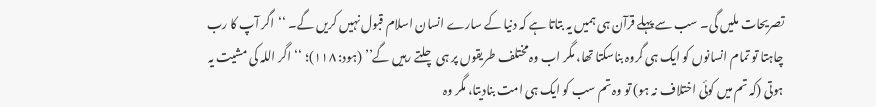تصریحات ملیں گی۔ سب سے پہلے قرآن ہی ہمیں یہ بتاتا ہے کہ دنیا کے سارے انسان اسلام قبول نہیں کریں گے۔ ‘‘اگر آپ کا رب چاہتا تو تمام انسانوں کو ایک ہی گروہ بناسکتا تھا، مگر اب وہ مختلف طریقوں پر ہی چلتے رہیں گے’’ (ہود: ۱۱۸)؛ ‘‘اگر اللہ کی مشیت یہ ہوتی (کہ تم میں کوئی اختلاف نہ ہو) تو وہ تم سب کو ایک ہی امت بنادیتا، مگر وہ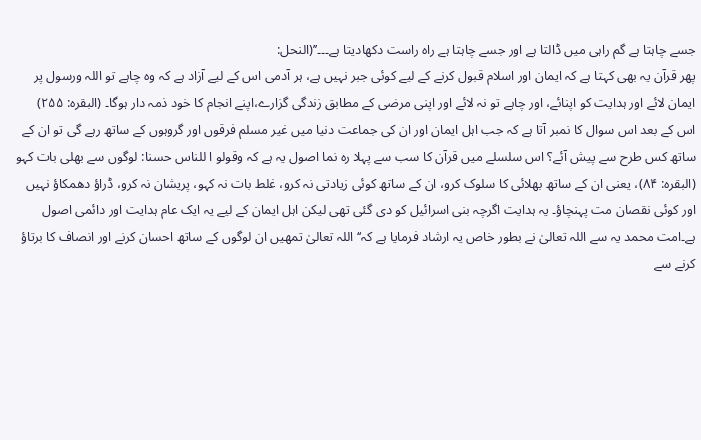جسے چاہتا ہے گم راہی میں ڈالتا ہے اور جسے چاہتا ہے راہ راست دکھادیتا ہے۔۔۔’’(النحل:
پھر قرآن یہ بھی کہتا ہے کہ ایمان اور اسلام قبول کرنے کے لیے کوئی جبر نہیں ہے، ہر آدمی اس کے لیے آزاد ہے کہ وہ چاہے تو اللہ ورسول پر ایمان لائے اور ہدایت کو اپنائے، اور چاہے تو نہ لائے اور اپنی مرضی کے مطابق زندگی گزارے،اپنے انجام کا خود ذمہ دار ہوگا۔ (البقرہ: ۲۵۵)
اس کے بعد اس سوال کا نمبر آتا ہے کہ جب اہل ایمان اور ان کی جماعت دنیا میں غیر مسلم فرقوں اور گروہوں کے ساتھ رہے گی تو ان کے ساتھ کس طرح سے پیش آئے؟ اس سلسلے میں قرآن کا سب سے پہلا رہ نما اصول یہ ہے کہ وقولو ا للناس حسنا: لوگوں سے بھلی بات کہو (البقرہ: ۸۴)، یعنی ان کے ساتھ بھلائی کا سلوک کرو، ان کے ساتھ کوئی زیادتی نہ کرو، غلط بات نہ کہو، پریشان نہ کرو، ڈراؤ دھمکاؤ نہیں اور کوئی نقصان مت پہنچاؤ۔ یہ ہدایت اگرچہ بنی اسرائیل کو دی گئی تھی لیکن اہل ایمان کے لیے یہ ایک عام ہدایت اور دائمی اصول ہے۔امت محمد یہ سے اللہ تعالیٰ نے بطور خاص یہ ارشاد فرمایا ہے کہ‘‘ اللہ تعالیٰ تمھیں ان لوگوں کے ساتھ احسان کرنے اور انصاف کا برتاؤ کرنے سے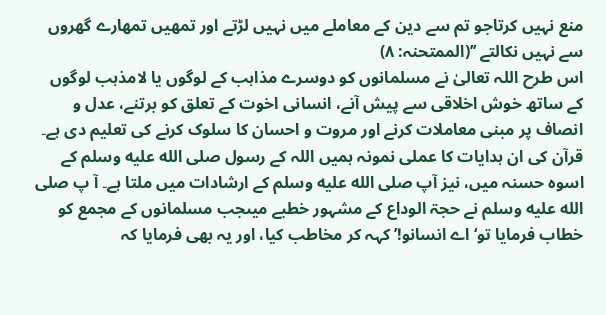منع نہیں کرتاجو تم سے دین کے معاملے میں نہیں لڑتے اور تمھیں تمھارے گھروں سے نہیں نکالتے ’’(الممتحنہ: ۸)
اس طرح اللہ تعالیٰ نے مسلمانوں کو دوسرے مذاہب کے لوگوں یا لامذہب لوگوں کے ساتھ خوش اخلاقی سے پیش آنے، انسانی اخوت کے تعلق کو برتنے، عدل و انصاف پر مبنی معاملات کرنے اور مروت و احسان کا سلوک کرنے کی تعلیم دی ہے۔ قرآن کی ان ہدایات کا عملی نمونہ ہمیں اللہ کے رسول صلى الله عليه وسلم کے اسوہ حسنہ میں، نیز آپ صلى الله عليه وسلم کے ارشادات میں ملتا ہے۔ آ پ صلى الله عليه وسلم نے حجۃ الوداع کے مشہور خطبے میںجب مسلمانوں کے مجمع کو خطاب فرمایا تو‘ اے انسانو!’ کہہ کر مخاطب کیا، اور یہ بھی فرمایا کہ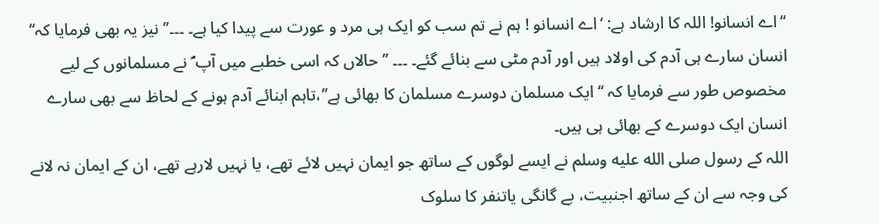‘‘اے انسانو! اللہ کا ارشاد ہے: ‘اے انسانو ! ہم نے تم سب کو ایک ہی مرد و عورت سے پیدا کیا ہے۔ ۔۔۔’’ نیز یہ بھی فرمایا کہ‘‘ انسان سارے ہی آدم کی اولاد ہیں اور آدم مٹی سے بنائے گئے۔ ۔۔۔ ’’ حالاں کہ اسی خطبے میں آپ ؐ نے مسلمانوں کے لیے مخصوص طور سے فرمایا کہ ‘‘ایک مسلمان دوسرے مسلمان کا بھائی ہے’’،تاہم ابنائے آدم ہونے کے لحاظ سے بھی سارے انسان ایک دوسرے کے بھائی ہی ہیں۔
اللہ کے رسول صلى الله عليه وسلم نے ایسے لوگوں کے ساتھ جو ایمان نہیں لائے تھے، یا نہیں لارہے تھے، ان کے ایمان نہ لانے کی وجہ سے ان کے ساتھ اجنبیت، بے گانگی یاتنفر کا سلوک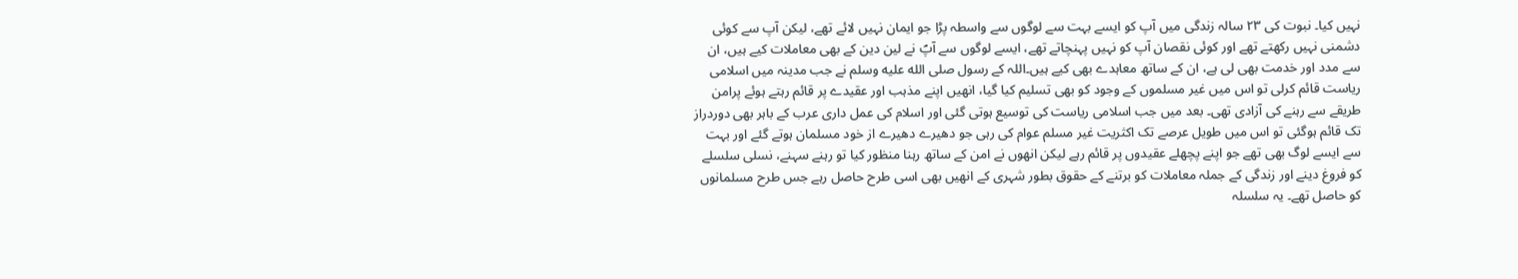نہیں کیا۔ نبوت کی ۲۳ سالہ زندگی میں آپ کو ایسے بہت سے لوگوں سے واسطہ پڑا جو ایمان نہیں لائے تھے، لیکن آپ سے کوئی دشمنی نہیں رکھتے تھے اور کوئی نقصان آپ کو نہیں پہنچاتے تھے، ایسے لوگوں سے آپؐ نے لین دین کے بھی معاملات کیے ہیں، ان سے مدد اور خدمت بھی لی ہے، ان کے ساتھ معاہدے بھی کیے ہیں۔اللہ کے رسول صلى الله عليه وسلم نے جب مدینہ میں اسلامی ریاست قائم کرلی تو اس میں غیر مسلموں کے وجود کو بھی تسلیم کیا گیا، انھیں اپنے مذہب اور عقیدے پر قائم رہتے ہوئے پرامن طریقے سے رہنے کی آزادی تھی۔ بعد میں جب اسلامی ریاست کی توسیع ہوتی گئی اور اسلام کی عمل داری عرب کے باہر بھی دوردراز تک قائم ہوگئی تو اس میں طویل عرصے تک اکثریت غیر مسلم عوام کی رہی جو دھیرے دھیرے از خود مسلمان ہوتے گئے اور بہت سے ایسے لوگ بھی تھے جو اپنے پچھلے عقیدوں پر قائم رہے لیکن انھوں نے امن کے ساتھ رہنا منظور کیا تو رہنے سہنے، نسلی سلسلے کو فروغ دینے اور زندگی کے جملہ معاملات کو برتنے کے حقوق بطور شہری کے انھیں بھی اسی طرح حاصل رہے جس طرح مسلمانوں کو حاصل تھے۔ یہ سلسلہ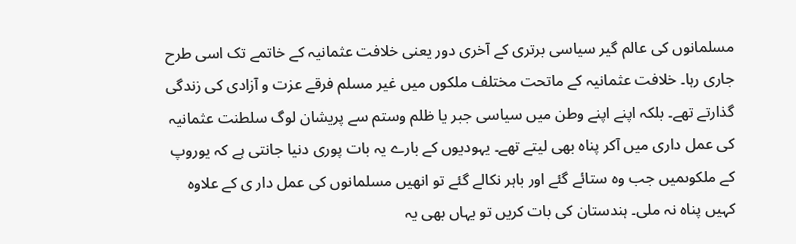مسلمانوں کی عالم گیر سیاسی برتری کے آخری دور یعنی خلافت عثمانیہ کے خاتمے تک اسی طرح جاری رہا۔ خلافت عثمانیہ کے ماتحت مختلف ملکوں میں غیر مسلم فرقے عزت و آزادی کی زندگی گذارتے تھے۔ بلکہ اپنے اپنے وطن میں سیاسی جبر یا ظلم وستم سے پریشان لوگ سلطنت عثمانیہ کی عمل داری میں آکر پناہ بھی لیتے تھے۔ یہودیوں کے بارے یہ بات پوری دنیا جانتی ہے کہ یوروپ کے ملکوںمیں جب وہ ستائے گئے اور باہر نکالے گئے تو انھیں مسلمانوں کی عمل دار ی کے علاوہ کہیں پناہ نہ ملی۔ ہندستان کی بات کریں تو یہاں بھی یہ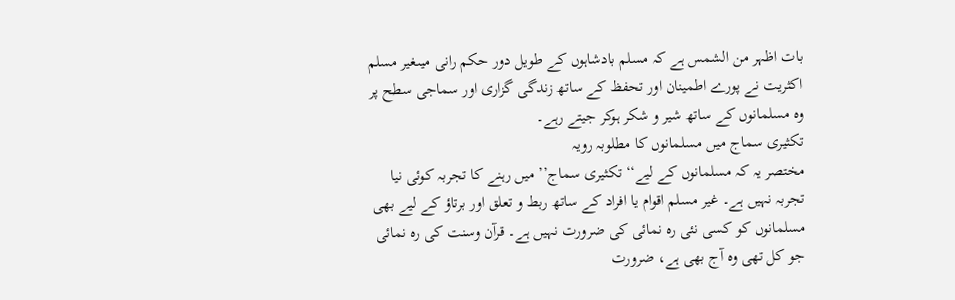بات اظہر من الشمس ہے کہ مسلم بادشاہوں کے طویل دور حکم رانی میںغیر مسلم اکثریت نے پورے اطمینان اور تحفظ کے ساتھ زندگی گزاری اور سماجی سطح پر وہ مسلمانوں کے ساتھ شیر و شکر ہوکر جیتے رہے۔
تکثیری سماج میں مسلمانوں کا مطلوبہ رویہ
مختصر یہ کہ مسلمانوں کے لیے‘‘ تکثیری سماج’’ میں رہنے کا تجربہ کوئی نیا تجربہ نہیں ہے۔ غیر مسلم اقوام یا افراد کے ساتھ ربط و تعلق اور برتاؤ کے لیے بھی مسلمانوں کو کسی نئی رہ نمائی کی ضرورت نہیں ہے۔ قرآن وسنت کی رہ نمائی جو کل تھی وہ آج بھی ہے، ضرورت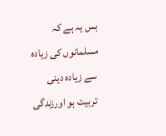بس یہ ہے کہ مسلمانوں کی زیادہ سے زیادہ دینی تربیت ہو اورزندگی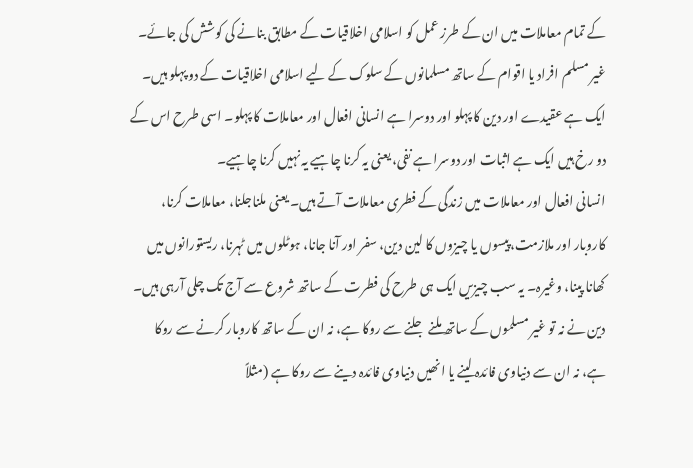کے تمام معاملات میں ان کے طرز عمل کو اسلامی اخلاقیات کے مطابق بنانے کی کوشش کی جائے۔ غیر مسلم افراد یا اقوام کے ساتھ مسلمانوں کے سلوک کے لیے اسلامی اخلاقیات کے دو پہلو ہیں۔ ایک ہے عقیدے اور دین کا پہلو اور دوسرا ہے انسانی افعال اور معاملات کا پہلو۔ اسی طرح اس کے دو رخ ہیں ایک ہے اثبات اور دوسرا ہے نفی، یعنی یہ کرنا چاہیے یہ نہیں کرنا چاہیے۔
انسانی افعال اور معاملات میں زندگی کے فطری معاملات آتے ہیں۔ یعنی ملناجلنا، معاملات کرنا، کاروبار اور ملازمت،پیسوں یا چیزوں کا لین دین، سفر اور آنا جانا، ہوٹلوں میں ٹہرنا، ریستورانوں میں کھانا پینا، وغیرہ۔ یہ سب چیزیں ایک ہی طرح کی فطرت کے ساتھ شروع سے آج تک چلی آرہی ہیں۔ دین نے نہ تو غیر مسلموں کے ساتھ ملنے جلنے سے روکا ہے، نہ ان کے ساتھ کاروبار کرنے سے روکا ہے، نہ ان سے دنیاوی فائدہ لینے یا انھیں دنیاوی فائدہ دینے سے روکا ہے (مثلاً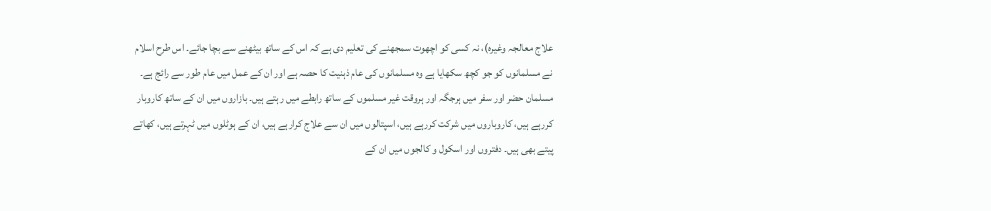علاج معالجہ وغیرہ)، نہ کسی کو اچھوت سمجھنے کی تعلیم دی ہے کہ اس کے ساتھ بیٹھنے سے بچا جائے۔ اس طرح اسلام نے مسلمانوں کو جو کچھ سکھایا ہے وہ مسلمانوں کی عام ذہنیت کا حصہ ہے اور ان کے عمل میں عام طور سے رائج ہے۔ مسلمان حضر اور سفر میں ہرجگہ اور ہروقت غیر مسلموں کے ساتھ رابطے میں رہتے ہیں۔ بازاروں میں ان کے ساتھ کاروبار کررہے ہیں، کاروباروں میں شرکت کررہے ہیں، اسپتالوں میں ان سے علاج کرارہے ہیں، ان کے ہوٹلوں میں ٹہرتے ہیں، کھاتے پیتے بھی ہیں۔ دفتروں اور اسکول و کالجوں میں ان کے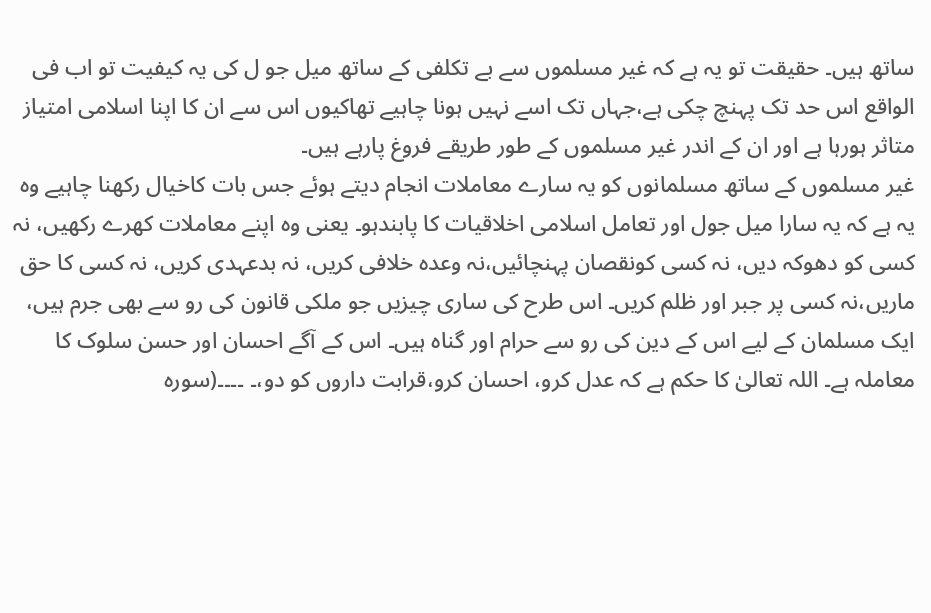ساتھ ہیں۔ حقیقت تو یہ ہے کہ غیر مسلموں سے بے تکلفی کے ساتھ میل جو ل کی یہ کیفیت تو اب فی الواقع اس حد تک پہنچ چکی ہے،جہاں تک اسے نہیں ہونا چاہیے تھاکیوں اس سے ان کا اپنا اسلامی امتیاز متاثر ہورہا ہے اور ان کے اندر غیر مسلموں کے طور طریقے فروغ پارہے ہیں۔
غیر مسلموں کے ساتھ مسلمانوں کو یہ سارے معاملات انجام دیتے ہوئے جس بات کاخیال رکھنا چاہیے وہ یہ ہے کہ یہ سارا میل جول اور تعامل اسلامی اخلاقیات کا پابندہو۔ یعنی وہ اپنے معاملات کھرے رکھیں، نہ کسی کو دھوکہ دیں، نہ کسی کونقصان پہنچائیں،نہ وعدہ خلافی کریں، نہ بدعہدی کریں، نہ کسی کا حق ماریں،نہ کسی پر جبر اور ظلم کریں۔ اس طرح کی ساری چیزیں جو ملکی قانون کی رو سے بھی جرم ہیں، ایک مسلمان کے لیے اس کے دین کی رو سے حرام اور گناہ ہیں۔ اس کے آگے احسان اور حسن سلوک کا معاملہ ہے۔ اللہ تعالیٰ کا حکم ہے کہ عدل کرو، احسان کرو،قرابت داروں کو دو،۔ ۔۔۔۔(سورہ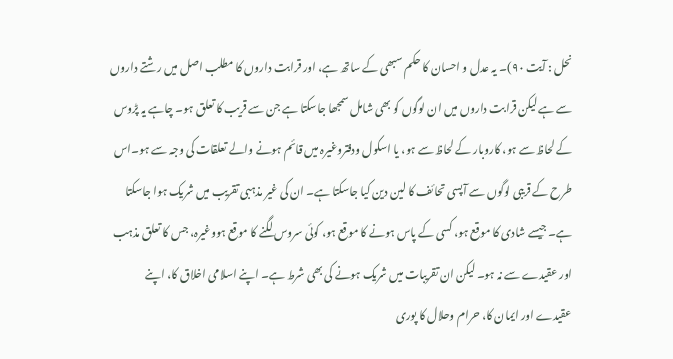نحل : آیت ۹۰)۔ یہ عدل و احسان کا حکم سبھی کے ساتھ ہے، اور قرابت داروں کا مطلب اصل میں رشتے داروں سے ہے لیکن قرابت داروں میں ان لوگوں کو بھی شامل سمجھا جاسکتا ہے جن سے قریب کا تعلق ہو۔ چاہے یہ پڑوس کے لحاظ سے ہو، کاروبار کے لحاظ سے ہو، یا اسکول ودفتروغیرہ میں قائم ہونے والے تعلقات کی وجہ سے ہو۔اس طرح کے قریبی لوگوں سے آپسی تحائف کا لین دین کیا جاسکتا ہے۔ ان کی غیر مذہبی تقریب میں شریک ہوا جاسکتا ہے۔ جیسے شادی کا موقع ہو، کسی کے پاس ہونے کا موقع ہو، کوئی سروس لگنے کا موقع ہووغیرہ، جس کا تعلق مذہب اور عقیدے سے نہ ہو۔ لیکن ان تقریبات میں شریک ہونے کی بھی شرط ہے۔ اپنے اسلامی اخلاق کا، اپنے عقیدے اور ایمان کا، حرام وحلال کا پوری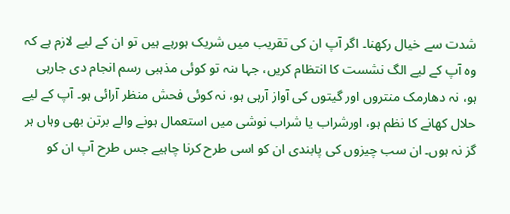شدت سے خیال رکھنا۔ اگر آپ ان کی تقریب میں شریک ہورہے ہیں تو ان کے لیے لازم ہے کہ وہ آپ کے لیے الگ نشست کا انتظام کریں، جہا ںنہ تو کوئی مذہبی رسم انجام دی جارہی ہو، نہ دھارمک منتروں اور گیتوں کی آواز آرہی ہو، نہ کوئی فحش منظر آرائی ہو۔ آپ کے لیے حلال کھانے کا نظم ہو، اورشراب یا شراب نوشی میں استعمال ہونے والے برتن بھی وہاں ہر گز نہ ہوں۔ ان سب چیزوں کی پابندی ان کو اسی طرح کرنا چاہیے جس طرح آپ ان کو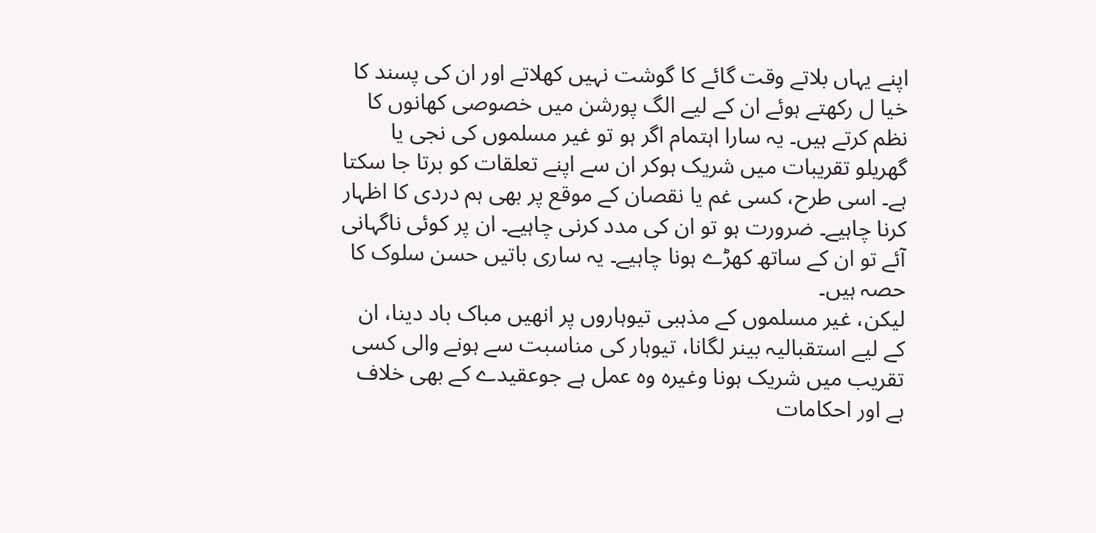اپنے یہاں بلاتے وقت گائے کا گوشت نہیں کھلاتے اور ان کی پسند کا خیا ل رکھتے ہوئے ان کے لیے الگ پورشن میں خصوصی کھانوں کا نظم کرتے ہیں۔ یہ سارا اہتمام اگر ہو تو غیر مسلموں کی نجی یا گھریلو تقریبات میں شریک ہوکر ان سے اپنے تعلقات کو برتا جا سکتا ہے۔ اسی طرح، کسی غم یا نقصان کے موقع پر بھی ہم دردی کا اظہار کرنا چاہیے۔ ضرورت ہو تو ان کی مدد کرنی چاہیے۔ ان پر کوئی ناگہانی آئے تو ان کے ساتھ کھڑے ہونا چاہیے۔ یہ ساری باتیں حسن سلوک کا حصہ ہیں۔
لیکن، غیر مسلموں کے مذہبی تیوہاروں پر انھیں مباک باد دینا، ان کے لیے استقبالیہ بینر لگانا، تیوہار کی مناسبت سے ہونے والی کسی تقریب میں شریک ہونا وغیرہ وہ عمل ہے جوعقیدے کے بھی خلاف ہے اور احکامات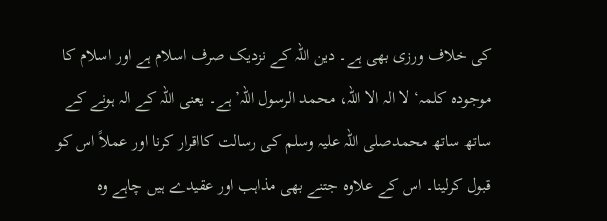کی خلاف ورزی بھی ہے۔ دین اللہ کے نزدیک صرف اسلام ہے اور اسلام کا موجودہ کلمہ‘ لا الہ الا اللہ، محمد الرسول اللہ’ ہے۔ یعنی اللہ کے الہ ہونے کے ساتھ ساتھ محمدصلی اللہ علیہ وسلم کی رسالت کااقرار کرنا اور عملاً اس کو قبول کرلینا۔ اس کے علاوہ جتنے بھی مذاہب اور عقیدے ہیں چاہے وہ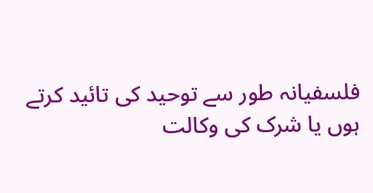فلسفیانہ طور سے توحید کی تائید کرتے ہوں یا شرک کی وکالت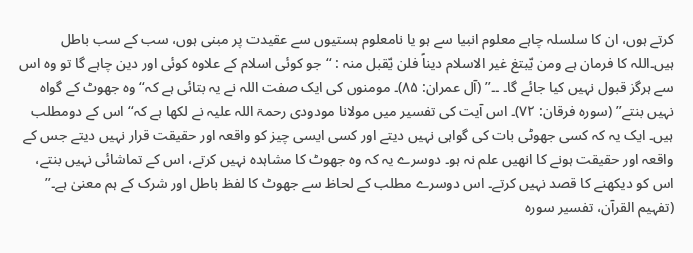کرتے ہوں، ان کا سلسلہ چاہے معلوم انبیا سے ہو یا نامعلوم ہستیوں سے عقیدت پر مبنی ہوں، سب کے سب باطل ہیں۔اللہ کا فرمان ہے ومن یّبتغ غیر الاسلام دیناً فلن یّقبل منہ : ‘‘جو کوئی اسلام کے علاوہ کوئی اور دین چاہے گا تو وہ اس سے ہرگز قبول نہیں کیا جائے گا۔ ۔۔’’ (آل عمران: ۸۵)۔ مومنوں کی ایک صفت اللہ نے یہ بتائی ہے کہ‘‘ وہ جھوٹ کے گواہ نہیں بنتے’’ (سورہ فرقان: ۷۲)۔ اس آیت کی تفسیر میں مولانا مودودی رحمۃ اللہ علیہ نے لکھا ہے کہ‘‘ اس کے دومطلب ہیں۔ ایک یہ کہ کسی جھوٹی بات کی گواہی نہیں دیتے اور کسی ایسی چیز کو واقعہ اور حقیقت قرار نہیں دیتے جس کے واقعہ اور حقیقت ہونے کا انھیں علم نہ ہو۔ دوسرے یہ کہ وہ جھوٹ کا مشاہدہ نہیں کرتے، اس کے تماشائی نہیں بنتے، اس کو دیکھنے کا قصد نہیں کرتے۔ اس دوسرے مطلب کے لحاظ سے جھوٹ کا لفظ باطل اور شرک کے ہم معنیٰ ہے۔’’ (تفہیم القرآن، تفسیر سورہ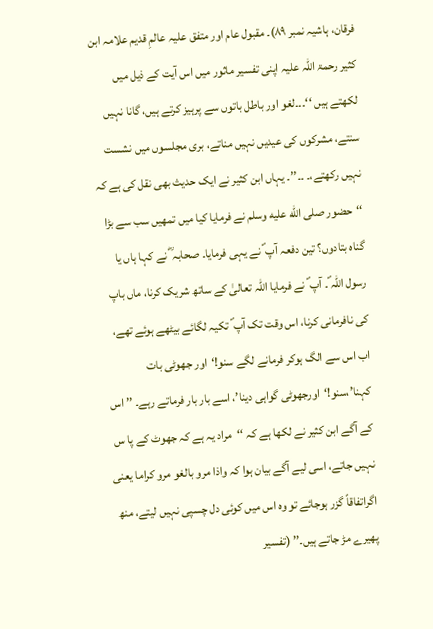فرقان، ہاشیہ نمبر ۸۹)۔ مقبول عام اور متفق علیہ عالمِ قدیم علامہ ابن کثیر رحمۃ اللہ علیہ اپنی تفسیر ماثور میں اس آیت کے ذیل میں لکھتے ہیں ‘‘۔۔۔لغو اور باطل باتوں سے پرہیز کرتے ہیں، گانا نہیں سنتے، مشرکوں کی عیدیں نہیں مناتے، بری مجلسوں میں نشست نہیں رکھتے،۔ ۔۔’’۔ یہاں ابن کثیر نے ایک حدیث بھی نقل کی ہے کہ ‘‘حضور صلى الله عليه وسلم نے فرمایا کیا میں تمھیں سب سے بڑا گناہ بتادوں؟ تین دفعہ آپ ؐ نے یہی فرمایا۔ صحابہ ؓ نے کہا ہاں یا رسول اللہ ؐ۔ آپ ؐ نے فرمایا اللہ تعالیٰ کے ساتھ شریک کرنا، ماں باپ کی نافرمانی کرنا، اس وقت تک آپ ؐ تکیہ لگائے بیٹھے ہوئے تھے، اب اس سے الگ ہوکر فرمانے لگے سنو!‘اور جھوٹی بات کہنا’،سنو!‘اورجھوٹی گواہی دینا’، اسے بار بار فرماتے رہے۔ ’’ اس کے آگے ابن کثیر نے لکھا ہے کہ ‘‘مراد یہ ہے کہ جھوٹ کے پا س نہیں جاتے، اسی لیے آگے بیان ہوا کہ واذا مرو بالغو مرو کراما یعنی اگراتفاقاً گزر ہوجائے تو وہ اس میں کوئی دل چسپی نہیں لیتے، منھ پھیرے مڑ جاتے ہیں۔’’ (تفسیر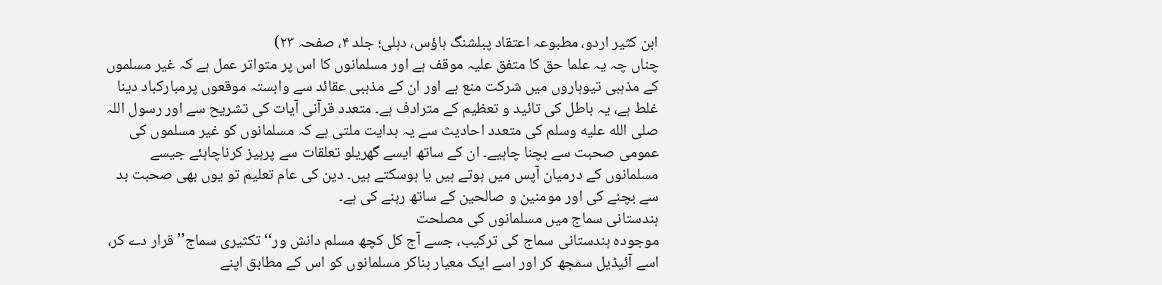ابن کثیر اردو، مطبوعہ اعتقاد پبلشنگ ہاؤس، دہلی؛ جلد ۴، صفحہ ۲۳)
چناں چہ یہ علما حق کا متفق علیہ موقف ہے اور مسلمانوں کا اس پر متواتر عمل ہے کہ غیر مسلموں کے مذہبی تیوہاروں میں شرکت منع ہے اور ان کے مذہبی عقائد سے وابستہ موقعوں پرمبارکباد دینا غلط ہے، یہ باطل کی تائید و تعظیم کے مترادف ہے۔ متعدد قرآنی آیات کی تشریح سے اور رسول اللہ صلى الله عليه وسلم کی متعدد احادیث سے یہ ہدایت ملتی ہے کہ مسلمانوں کو غیر مسلموں کی عمومی صحبت سے بچنا چاہیے۔ ان کے ساتھ ایسے گھریلو تعلقات سے پرہیز کرناچاہئے جیسے مسلمانوں کے درمیان آپس میں ہوتے ہیں یا ہوسکتے ہیں۔ دین کی عام تعلیم تو یوں بھی صحبت بد سے بچنے کی اور مومنین و صالحین کے ساتھ رہنے کی ہے۔
ہندستانی سماج میں مسلمانوں کی مصلحت
موجودہ ہندستانی سماج کی ترکیب، جسے آج کل کچھ مسلم دانش ور‘‘ تکثیری سماج’’ قرار دے کر، اسے آئیڈیل سمجھ کر اور اسے ایک معیار بناکر مسلمانوں کو اس کے مطابق اپنے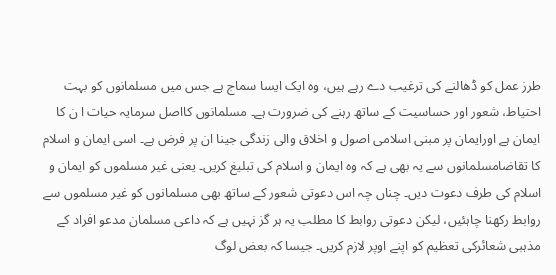طرز عمل کو ڈھالنے کی ترغیب دے رہے ہیں، وہ ایک ایسا سماج ہے جس میں مسلمانوں کو بہت احتیاط، شعور اور حساسیت کے ساتھ رہنے کی ضرورت ہے۔ مسلمانوں کااصل سرمایہ حیات ا ن کا ایمان ہے اورایمان پر مبنی اسلامی اصول و اخلاق والی زندگی جینا ان پر فرض ہے۔ اسی ایمان و اسلام کا تقاضامسلمانوں سے یہ بھی ہے کہ وہ ایمان و اسلام کی تبلیغ کریں۔ یعنی غیر مسلموں کو ایمان و اسلام کی طرف دعوت دیں۔ چناں چہ اس دعوتی شعور کے ساتھ بھی مسلمانوں کو غیر مسلموں سے روابط رکھنا چاہئیں، لیکن دعوتی روابط کا مطلب یہ ہر گز نہیں ہے کہ داعی مسلمان مدعو افراد کے مذہبی شعائرکی تعظیم کو اپنے اوپر لازم کریں۔ جیسا کہ بعض لوگ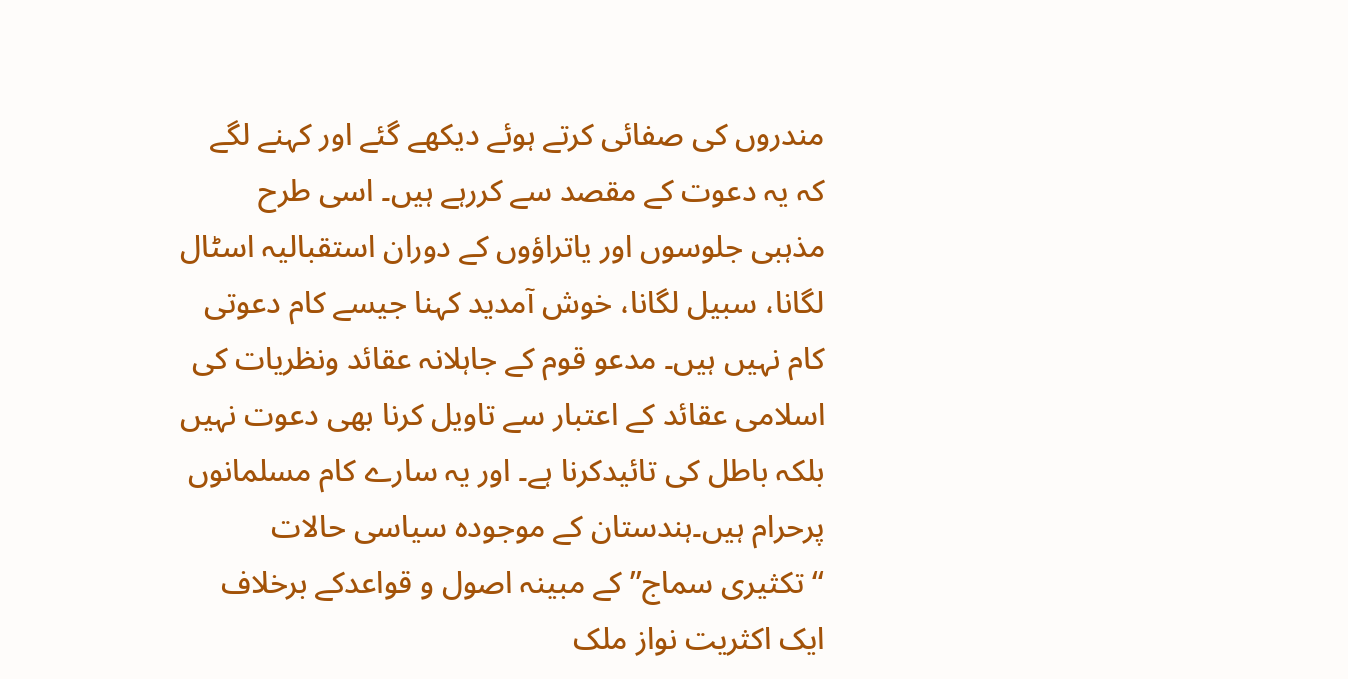مندروں کی صفائی کرتے ہوئے دیکھے گئے اور کہنے لگے کہ یہ دعوت کے مقصد سے کررہے ہیں۔ اسی طرح مذہبی جلوسوں اور یاتراؤوں کے دوران استقبالیہ اسٹال لگانا، سبیل لگانا، خوش آمدید کہنا جیسے کام دعوتی کام نہیں ہیں۔ مدعو قوم کے جاہلانہ عقائد ونظریات کی اسلامی عقائد کے اعتبار سے تاویل کرنا بھی دعوت نہیں بلکہ باطل کی تائیدکرنا ہے۔ اور یہ سارے کام مسلمانوں پرحرام ہیں۔ہندستان کے موجودہ سیاسی حالات ‘‘تکثیری سماج’’ کے مبینہ اصول و قواعدکے برخلاف ایک اکثریت نواز ملک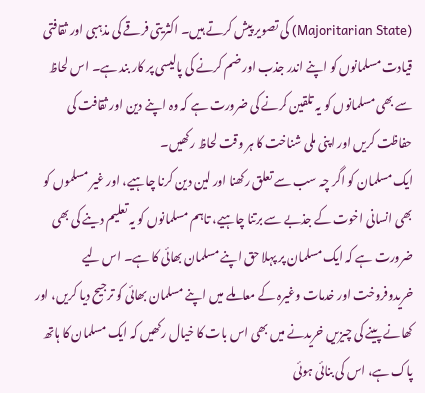(Majoritarian State) کی تصویر پیش کرتے ہیں۔ اکثریتی فرقے کی مذہبی اور ثقافتی قیادت مسلمانوں کو اپنے اندر جذب اور ضم کرنے کی پالیسی پر کار بند ہے۔ اس لحاظ سے بھی مسلمانوں کو یہ تلقین کرنے کی ضرورت ہے کہ وہ اپنے دین اور ثقافت کی حفاظت کریں اور اپنی ملی شناخت کا ہر وقت لحاظ رکھیں۔
ایک مسلمان کو اگر چہ سب سے تعلق رکھنا اور لین دین کرنا چاہیے، اور غیر مسلموں کو بھی انسانی اخوت کے جذبے سے برتنا چاہیے، تاہم مسلمانوں کو یہ تعلیم دینے کی بھی ضرورت ہے کہ ایک مسلمان پر پہلا حق اپنے مسلمان بھائی کا ہے۔ اس لیے خریدوفروخت اور خدمات وغیرہ کے معاملے میں اپنے مسلمان بھائی کو ترجیح دیا کریں، اور کھانے پینے کی چیزیں خریدنے میں بھی اس بات کا خیال رکھیں کہ ایک مسلمان کا ہاتھ پاک ہے، اس کی بنائی ہوئی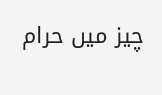چیز میں حرام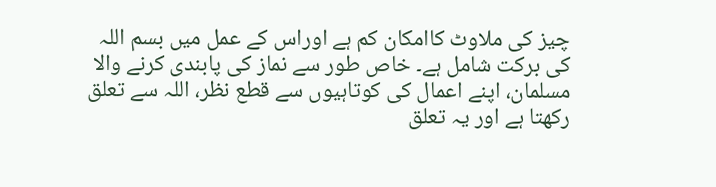چیز کی ملاوٹ کاامکان کم ہے اوراس کے عمل میں بسم اللہ کی برکت شامل ہے۔ خاص طور سے نماز کی پابندی کرنے والا مسلمان، اپنے اعمال کی کوتاہیوں سے قطع نظر، اللہ سے تعلق رکھتا ہے اور یہ تعلق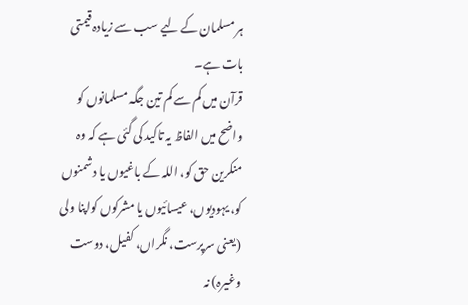ہر مسلمان کے لیے سب سے زیادہ قیمتی بات ہے۔
قرآن میں کم سے کم تین جگہ مسلمانوں کو واضح میں الفاظ یہ تاکید کی گئی ہے کہ وہ منکرین حق کو، اللہ کے باغیوں یا دشمنوں کو، یہودیوں، عیسائیوں یا مشرکوں کواپنا ولی (یعنی سرپرست، نگراں، کفیل، دوست وغیرہ) نہ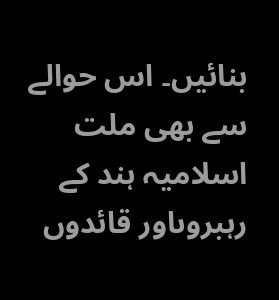بنائیں۔ اس حوالے سے بھی ملت اسلامیہ ہند کے رہبروںاور قائدوں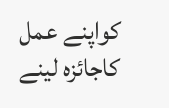کواپنے عمل کاجائزہ لینے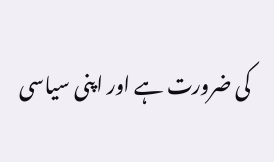کی ضرورت ہے اور اپنی سیاسی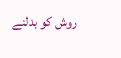روش کو بدلنے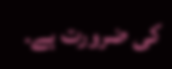کی ضرورت ہے۔